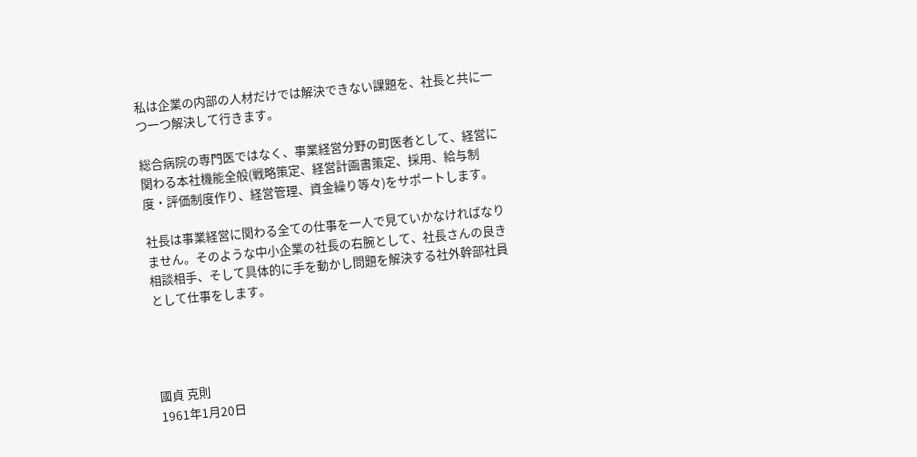私は企業の内部の人材だけでは解決できない課題を、社長と共に一つ一つ解決して行きます。

総合病院の専門医ではなく、事業経営分野の町医者として、経営に関わる本社機能全般(戦略策定、経営計画書策定、採用、給与制度・評価制度作り、経営管理、資金繰り等々)をサポートします。

社長は事業経営に関わる全ての仕事を一人で見ていかなければなりません。そのような中小企業の社長の右腕として、社長さんの良き相談相手、そして具体的に手を動かし問題を解決する社外幹部社員として仕事をします。




國貞 克則
1961年1月20日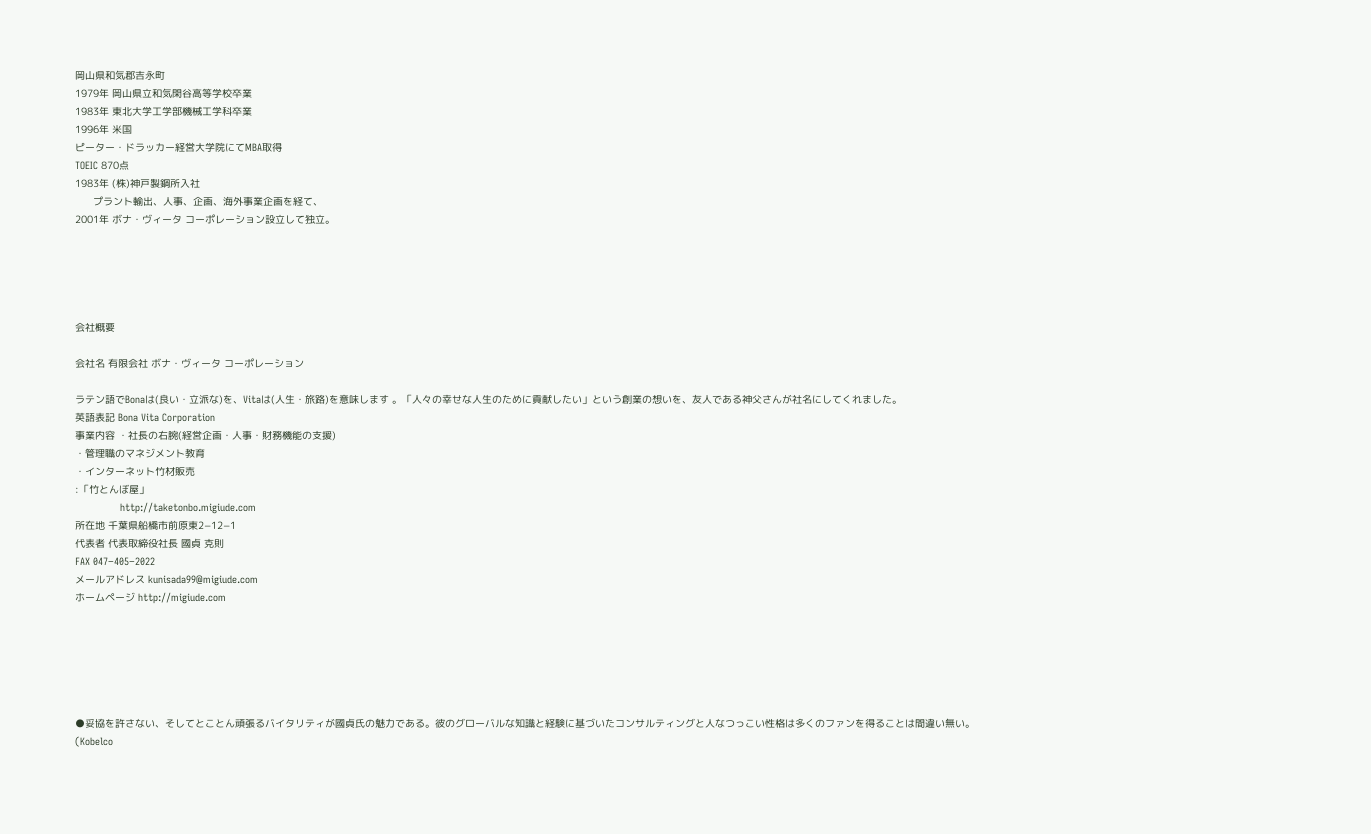岡山県和気郡吉永町
1979年 岡山県立和気閑谷高等学校卒業
1983年 東北大学工学部機械工学科卒業
1996年 米国
ピーター・ドラッカー経営大学院にてMBA取得
TOEIC 870点
1983年 (株)神戸製鋼所入社
      プラント輸出、人事、企画、海外事業企画を経て、
2001年 ボナ・ヴィータ コーポレーション設立して独立。





会社概要

会社名 有限会社 ボナ・ヴィータ コーポレーション

ラテン語でBonaは(良い・立派な)を、Vitaは(人生・旅路)を意味します 。「人々の幸せな人生のために貢献したい」という創業の想いを、友人である神父さんが社名にしてくれました。
英語表記 Bona Vita Corporation
事業内容 ・社長の右腕(経営企画・人事・財務機能の支援)
・管理職のマネジメント教育
・インターネット竹材販売
:「竹とんぼ屋」
               http://taketonbo.migiude.com
所在地 千葉県船橋市前原東2−12−1
代表者 代表取締役社長 國貞 克則
FAX 047−405−2022
メールアドレス kunisada99@migiude.com
ホームページ http://migiude.com






●妥協を許さない、そしてとことん頑張るバイタリティが國貞氏の魅力である。彼のグローバルな知識と経験に基づいたコンサルティングと人なつっこい性格は多くのファンを得ることは間違い無い。
(Kobelco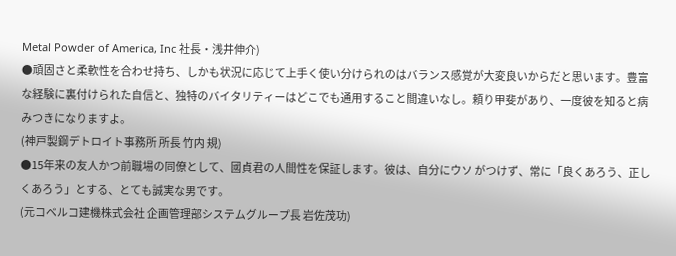Metal Powder of America, Inc 社長・浅井伸介)
●頑固さと柔軟性を合わせ持ち、しかも状況に応じて上手く使い分けられのはバランス感覚が大変良いからだと思います。豊富な経験に裏付けられた自信と、独特のバイタリティーはどこでも通用すること間違いなし。頼り甲斐があり、一度彼を知ると病みつきになりますよ。
(神戸製鋼デトロイト事務所 所長 竹内 規)
●15年来の友人かつ前職場の同僚として、國貞君の人間性を保証します。彼は、自分にウソ がつけず、常に「良くあろう、正しくあろう」とする、とても誠実な男です。
(元コベルコ建機株式会社 企画管理部システムグループ長 岩佐茂功)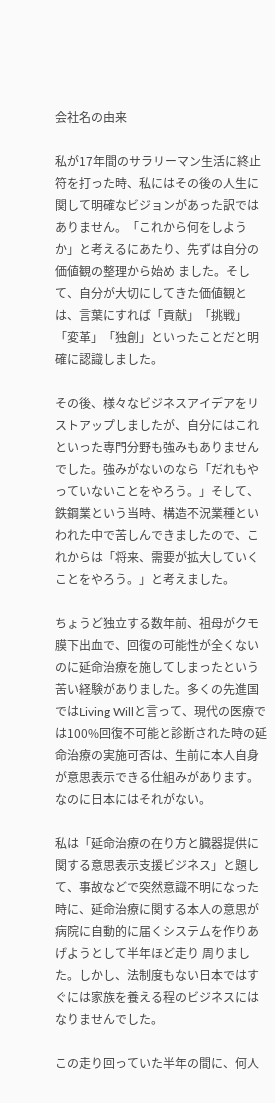会社名の由来

私が17年間のサラリーマン生活に終止符を打った時、私にはその後の人生に関して明確なビジョンがあった訳ではありません。「これから何をしようか」と考えるにあたり、先ずは自分の価値観の整理から始め ました。そして、自分が大切にしてきた価値観とは、言葉にすれば「貢献」「挑戦」「変革」「独創」といったことだと明確に認識しました。

その後、様々なビジネスアイデアをリストアップしましたが、自分にはこれといった専門分野も強みもありませんでした。強みがないのなら「だれもやっていないことをやろう。」そして、 鉄鋼業という当時、構造不況業種といわれた中で苦しんできましたので、これからは「将来、需要が拡大していくことをやろう。」と考えました。

ちょうど独立する数年前、祖母がクモ膜下出血で、回復の可能性が全くないのに延命治療を施してしまったという苦い経験がありました。多くの先進国ではLiving Willと言って、現代の医療では100%回復不可能と診断された時の延命治療の実施可否は、生前に本人自身が意思表示できる仕組みがあります。なのに日本にはそれがない。

私は「延命治療の在り方と臓器提供に関する意思表示支援ビジネス」と題して、事故などで突然意識不明になった時に、延命治療に関する本人の意思が病院に自動的に届くシステムを作りあげようとして半年ほど走り 周りました。しかし、法制度もない日本ではすぐには家族を養える程のビジネスにはなりませんでした。

この走り回っていた半年の間に、何人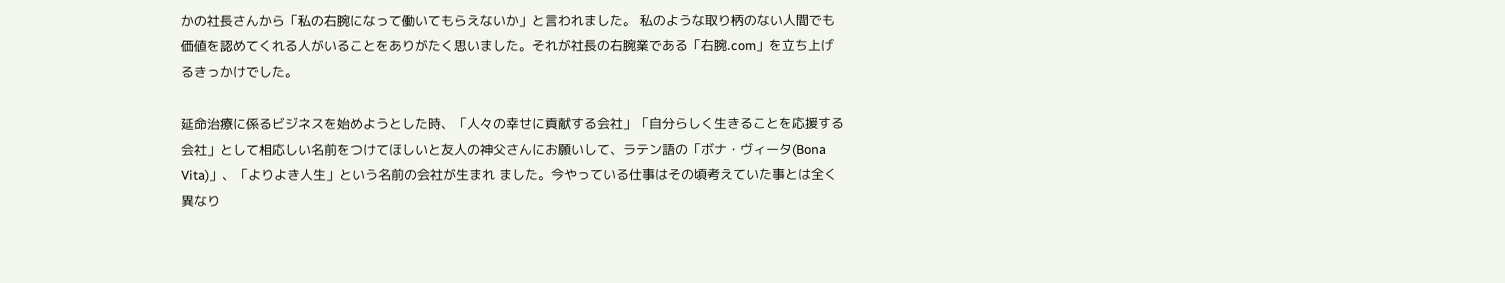かの社長さんから「私の右腕になって働いてもらえないか」と言われました。 私のような取り柄のない人間でも価値を認めてくれる人がいることをありがたく思いました。それが社長の右腕業である「右腕.com」を立ち上げるきっかけでした。

延命治療に係るビジネスを始めようとした時、「人々の幸せに貢献する会社」「自分らしく生きることを応援する会社」として相応しい名前をつけてほしいと友人の神父さんにお願いして、ラテン語の「ボナ・ヴィータ(Bona Vita)」、「よりよき人生」という名前の会社が生まれ ました。今やっている仕事はその頃考えていた事とは全く異なり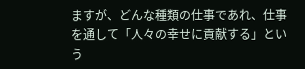ますが、どんな種類の仕事であれ、仕事を通して「人々の幸せに貢献する」という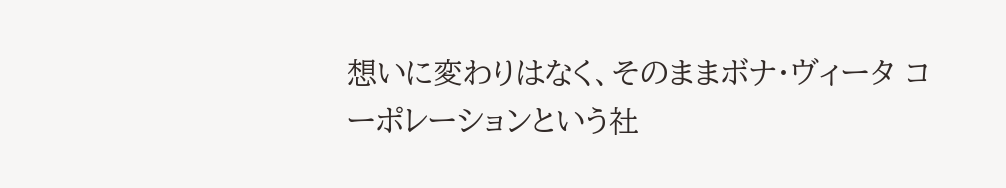想いに変わりはなく、そのままボナ・ヴィータ コーポレーションという社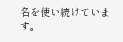名を使い続けています。